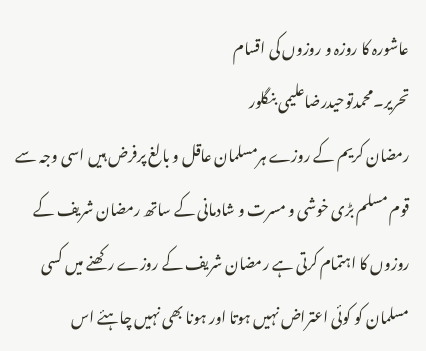عاشورہ کا روزہ و روزوں کی اقسام
تحریر۔محمدتوحیدرضاعلیمی بنگلور
رمضان کریم کے روزے ہرمسلمان عاقل و بالغ پرفرض ہیں اسی وجہ سے قوم مسلم بڑی خوشی و مسرت و شادمانی کے ساتھ رمضان شریف کے روزوں کا اہتمام کرتی ہے رمضان شریف کے روزے رکھنے میں کسی مسلمان کو کوئی اعتراض نہیں ہوتا اور ہونا بھی نہیں چاہئے اس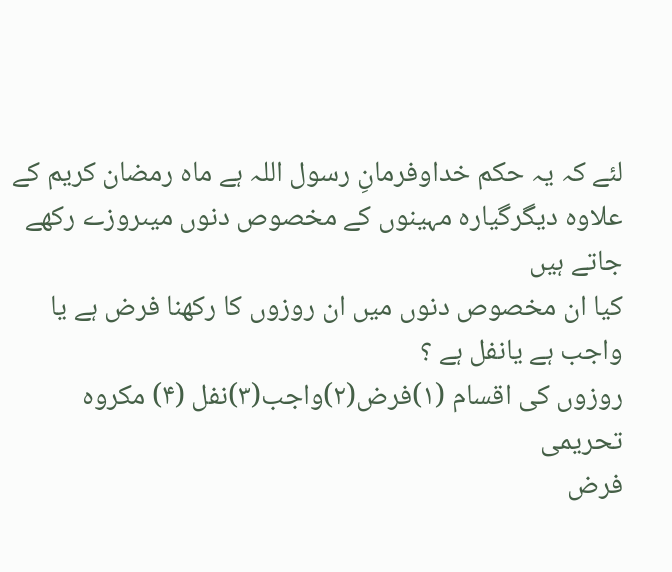لئے کہ یہ حکم خداوفرمانِ رسول اللہ ہے ماہ رمضان کریم کے علاوہ دیگرگیارہ مہینوں کے مخصوص دنوں میںروزے رکھے جاتے ہیں
کیا ان مخصوص دنوں میں ان روزوں کا رکھنا فرض ہے یا واجب ہے یانفل ہے ؟
روزوں کی اقسام (۱)فرض(۲)واجب(۳)نفل (۴) مکروہ تحریمی
فرض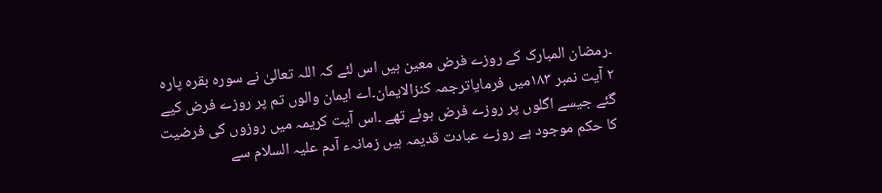۔رمضان المبارک کے روزے فرض معین ہیں اس لئے کہ اللہ تعالیٰ نے سورہ بقرہ پارہ ۲ آیت نمبر ۱۸۳میں فرمایاترجمہ کنزالایمان۔اے ایمان والوں تم پر روزے فرض کیے گئے جیسے اگلوں پر روزے فرض ہوئے تھے ۔اس آیت کریمہ میں روزوں کی فرضیت کا حکم موجود ہے روزے عبادت قدیمہ ہیں زمانہء آدم علیہ السلام سے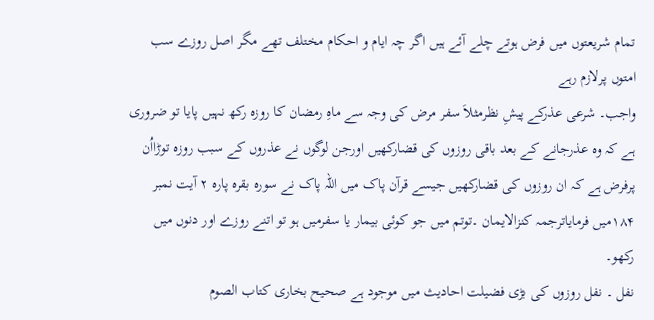تمام شریعتوں میں فرض ہوتے چلے آئے ہیں اگر چہ ایام و احکام مختلف تھے مگر اصل روزے سب امتوں پرلازم رہے
واجب۔ شرعی عذرکے پیشِ نظرمثلاَ سفر مرض کی وجہ سے ماہِ رمضان کا روزہ رکھ نہیں پایا تو ضروری ہے کہ وہ عذرجانے کے بعد باقی روزوں کی قضارکھیں اورجن لوگوں نے عذروں کے سبب روزہ توڑااُن پرفرض ہے کہ ان روزوں کی قضارکھیں جیسے قرآن پاک میں اللہ پاک نے سورہ بقرہ پارہ ۲ آیت نمبر ۱۸۴میں فرمایاترجمہ کنزالایمان ۔توتم میں جو کوئی بیمار یا سفرمیں ہو تو اتنے روزے اور دنوں میں رکھو۔
نفل ۔ نفل روزوں کی بڑی فضیلت احادیث میں موجود ہے صحیح بخاری کتاب الصوم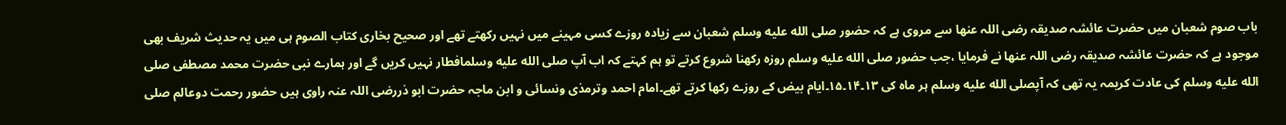باب صوم شعبان میں حضرت عائشہ صدیقہ رضی اللہ عنھا سے مروی ہے کہ حضور صلى الله عليه وسلم شعبان سے زیادہ روزے کسی مہینے میں نہیں رکھتے تھے اور صحیح بخاری کتاب الصوم ہی میں یہ حدیث شریف بھی موجود ہے کہ حضرت عائشہ صدیقہ رضی اللہ عنھا نے فرمایا ،جب حضور صلى الله عليه وسلم روزہ رکھنا شروع کرتے تو ہم کہتے کہ اب آپ صلى الله عليه وسلمافطار نہیں کریں گے اور ہمارے نبی حضرت محمد مصطفی صلى الله عليه وسلم کی عادت کریمہ یہ تھی کہ آپصلى الله عليه وسلم ہر ماہ کی ۱۳۔۱۴۔۱۵۔ایام بیض کے روزے رکھا کرتے تھے۔امام احمد وترمذی ونسائی و ابن ماجہ حضرت ابو ذررضی اللہ عنہ راوی ہیں حضور رحمت دوعالم صلى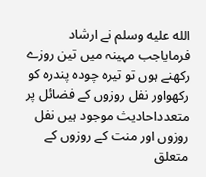الله عليه وسلم نے ارشاد فرمایاجب مہینہ میں تین روزے رکھنے ہوں تو تیرہ چودہ پندرہ کو رکھواور نفل روزوں کے فضائل پر متعدداحادیث موجود ہیں نفل روزوں اور منت کے روزوں کے متعلق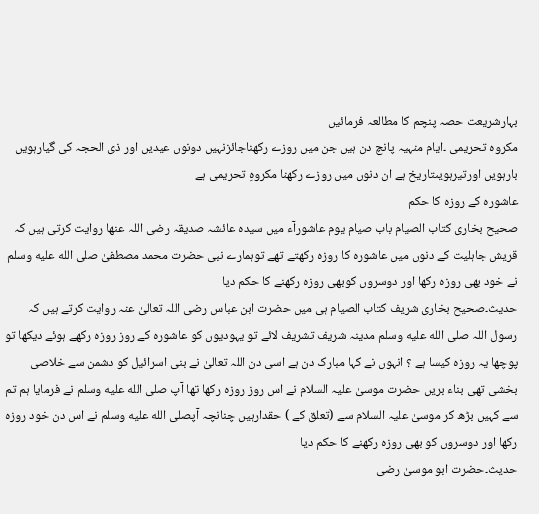بہارشریعت حصہ پنچم کا مطالعہ فرمائیں
مکروہ تحریمی ۔ایام منہیہ پانچ دن ہیں جن میں روزے رکھناجائزنہیں دونوں عیدیں اور ذی الحجہ کی گیارہویں بارہویں اورتیرہویںتاریخ ہے ان دنوں میں روزے رکھنا مکروہِ تحریمی ہے
عاشورہ کے روزہ کا حکم
صحیح بخاری کتاب الصیام باب صیام یوم عاشورآء میں سیدہ عائشہ صدیقہ رضی اللہ عنھا روایت کرتی ہیں کہ قریش جاہلیت کے دنوں میں عاشورہ کا روزہ رکھتے تھے توہمارے نبی حضرت محمد مصطفیٰ صلى الله عليه وسلم نے خود بھی روزہ رکھا اور دوسروں کوبھی روزہ رکھنے کا حکم دیا
حدیث۔صحیح بخاری شریف کتاب الصیام ہی میں حضرت ابن عباس رضی اللہ تعالیٰ عنہ روایت کرتے ہیں کہ رسول اللہ صلى الله عليه وسلم مدینہ شریف تشریف لائے تو یہودیوں کو عاشورہ کے روز روزہ رکھے ہوئے دیکھا تو پوچھا یہ روزہ کیسا ہے ؟ انہوں نے کہا مبارک دن ہے اسی دن اللہ تعالیٰ نے بنی اسرائیل کو دشمن سے خلاصی بخشی تھی بناء بریں حضرت موسیٰ علیہ السلام نے اس روز روزہ رکھا تھا آپ صلى الله عليه وسلم نے فرمایا ہم تم سے کہیں بڑھ کر موسیٰ علیہ السلام سے (تعلق کے ) حقدارہیں چنانچہ آپصلى الله عليه وسلم نے اس دن خود روزہ رکھا اور دوسروں کو بھی روزہ رکھنے کا حکم دیا
حدیث۔حضرت ابو موسیٰ رضی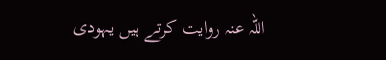اللہ عنہ روایت کرتے ہیں یہودی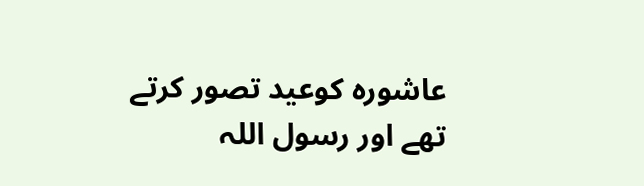عاشورہ کوعید تصور کرتے تھے اور رسول اللہ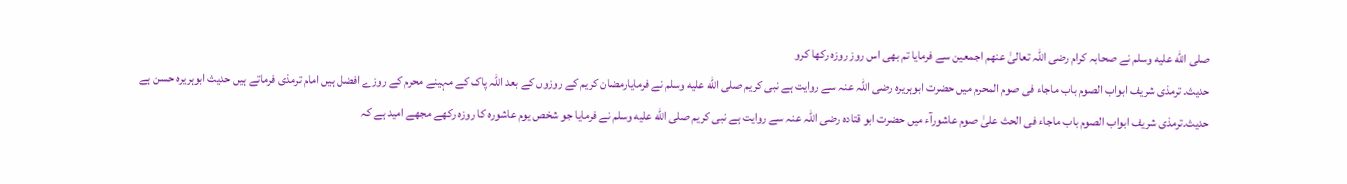صلى الله عليه وسلم نے صحابہ کرام رضی اللہ تعالیٰ عنھم اجمعین سے فرمایا تم بھی اس روز روزہ رکھا کرو
حدیث۔ ترمذی شریف ابواب الصوم باب ماجاء فی صوم المحرم میں حضرت ابوہریرہ رضی اللہ عنہ سے روایت ہے نبی کریم صلى الله عليه وسلم نے فرمایارمضان کریم کے روزوں کے بعد اللہ پاک کے مہینے محرم کے روزے افضل ہیں امام ترمذی فرماتے ہیں حدیث ابوہریرہ حسن ہے
حدیث۔ترمذی شریف ابواب الصوم باب ماجاء فی الحث علیٰ صوم عاشورآء میں حضرت ابو قتادہ رضی اللہ عنہ سے روایت ہے نبی کریم صلى الله عليه وسلم نے فرمایا جو شخص یوم عاشورہ کا روزہ رکھے مجھے امید ہے کہ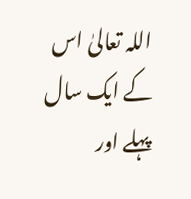اللہ تعالیٰ اس کے ایک سال پہلے اور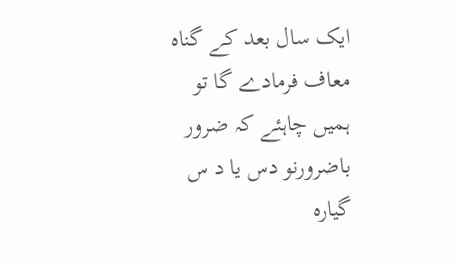ایک سال بعد کے گناہ معاف فرمادے گا تو ہمیں چاہئے کہ ضرور باضرورنو دس یا د س گیارہ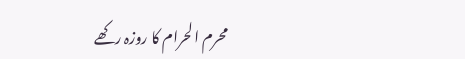محرم الحرام کا روزہ رکھے